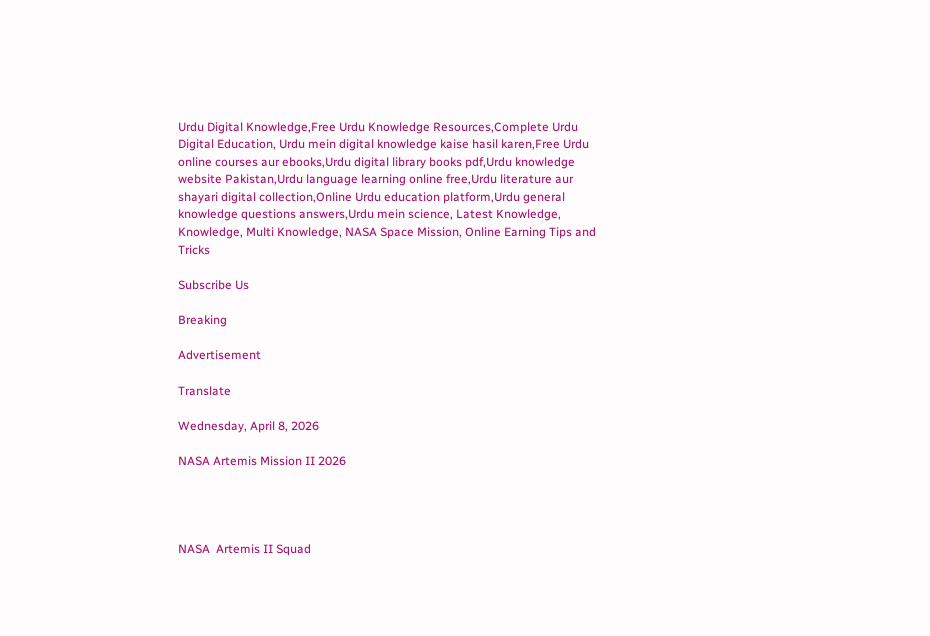Urdu Digital Knowledge,Free Urdu Knowledge Resources,Complete Urdu Digital Education, Urdu mein digital knowledge kaise hasil karen,Free Urdu online courses aur ebooks,Urdu digital library books pdf,Urdu knowledge website Pakistan,Urdu language learning online free,Urdu literature aur shayari digital collection,Online Urdu education platform,Urdu general knowledge questions answers,Urdu mein science, Latest Knowledge, Knowledge, Multi Knowledge, NASA Space Mission, Online Earning Tips and Tricks

Subscribe Us

Breaking

Advertisement

Translate

Wednesday, April 8, 2026

NASA Artemis Mission II 2026




NASA  Artemis II Squad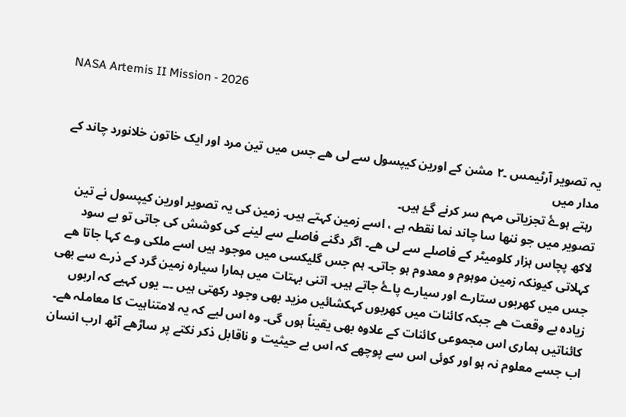NASA Artemis II Mission - 2026


یہ تصویر آرٹیمس ۔٢ مشن کے اورین کیپسول سے لی ھے جس میں تین مرد اور ایک خاتون خلانورد چاند کے مدار میں
 رہتے ہوۓ تجزیاتی مہم سر کرنے گۓ ہیں۔
تصویر میں جو ننھا سا چاند نما نقطہ ہے ، اسے زمین کہتے ہیں۔ زمین کی یہ تصویر اورین کیپسول نے تین لاکھ پچاس ہزار کلومیٹر کے فاصلے سے لی ھے۔ اگر دگنے فاصلے سے لینے کی کوشش کی جاتی تو بے سود کہلاتی کیونکہ زمین موہوم و معدوم ہو جاتی۔ ہم جس گلیکسی میں موجود ہیں اسے ملکی وے کہا جاتا ھے جس میں کھربوں ستارے اور سیارے پاۓ جاتے ہیں۔ اتنی بہتات میں ہمارا سیارہ زمین گرد کے ذرے سے بھی زیادہ بے وقعت ھے جبکہ کائنات میں کھربوں کہکشائیں مزید بھی وجود رکھتی ہیں ۔۔۔ یوں کہیے کہ اربوں کائناتیں ہماری اس مجموعی کائنات کے علاوہ بھی یقیناً ہوں گی۔ وہ اس لیے کہ یہ لامتناہیت کا معاملہ ھے۔
اب جسے معلوم نہ ہو اور کوئی اس سے پوچھے کہ اس بے حیثیت و ناقابل ذکر نکتے پر ساڑھے آٹھ ارب انسان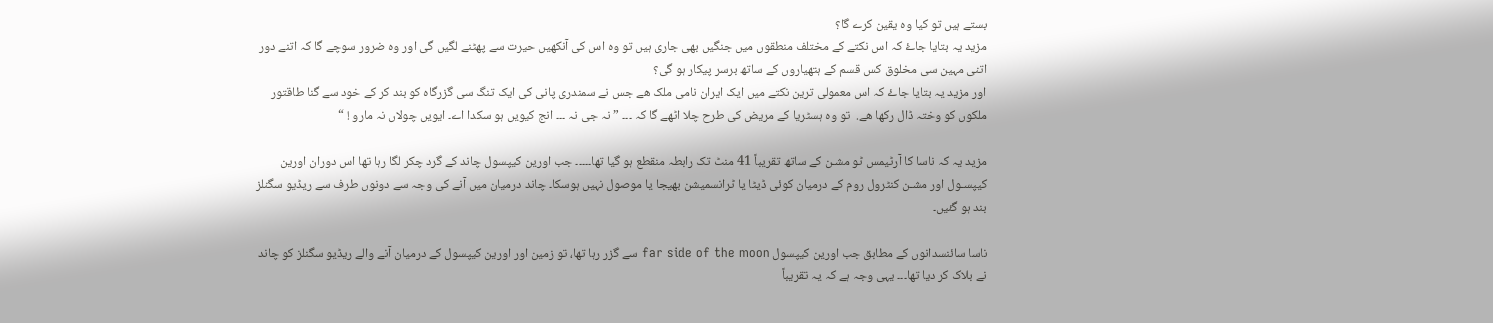بستے ہیں تو کیا وہ یقین کرے گا؟
مزید یہ بتایا جاۓ کہ اس نکتے کے مختلف منطقوں میں جنگیں بھی جاری ہیں تو وہ اس کی آنکھیں حیرت سے پھٹنے لگیں گی اور وہ ضرور سوچے گا کہ اتنے دور اتنی مہین سی مخلوق کس قسم کے ہتھیاروں کے ساتھ برسر پیکار ہو گی؟
اور مزید یہ بتایا جاۓ کہ اس معمولی ترین نکتے میں ایک ایران نامی ملک ھے جس نے سمندری پانی کی ایک تنگ سی گزرگاہ کو بند کر کے خود سے گنا طاقتور ملکوں کو وختہ ڈال رکھا ھے.  تو وہ ہسٹریا کے مریض کی طرح چلا اٹھے گا کہ ۔۔۔ ”نہ جی نہ ۔۔۔ انج کیویں ہو سکدا اے۔ ایویں چولاں نہ مارو ! “

مزید یہ کہ ناسا کا آرٹیمس ٹو مشـن کے ساتھ تقریباً 41 منٹ تک رابطہ منقطع ہو گیا تھا۔۔۔۔۔ جب اورین کیپسول چاند کے گرد چکر لگا رہا تھا اس دوران اورین کیپسـول اور مشـن کنٹرول روم کے درمیان کوئی ڈیٹا یا ٹرانسمیشن بھیجا یا موصول نہیں ہوسکا۔ چاند درمیان میں آنے کی وجہ سے دونوں طرف سے ریڈیو سگنلز بند ہو گئیں۔

ناسا سائنسدانوں کے مطابق جب اورین کیپسول far side of the moon سے گزر رہا تھا، تو زمین اور اورین کیپسول کے درمیان آنے والے ریڈیو سگنلز کو چاند نے بلاک کر دیا تھا۔۔۔ یہی وجہ ہے کہ یہ تقریباً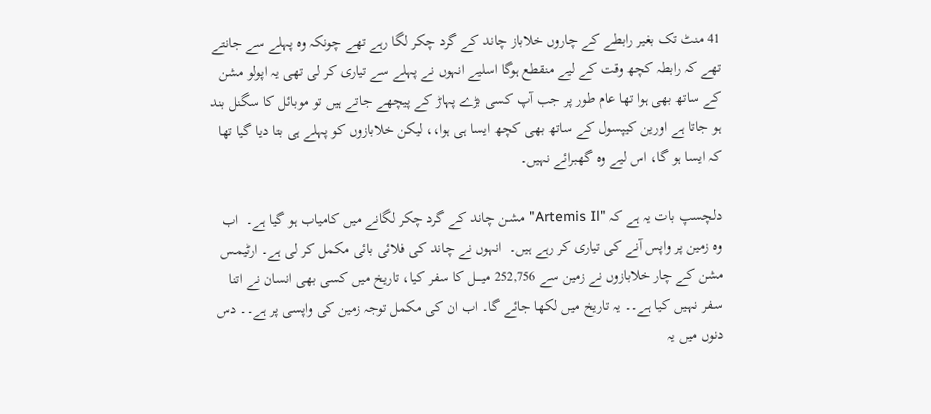41 منٹ تک بغیر رابطے کے چاروں خلاباز چاند کے گرد چکر لگا رہے تھے چونکہ وہ پہلے سے جانتے تھے کہ رابطہ کچھ وقت کے لیے منقطع ہوگا اسلیے انہوں نے پہلے سے تیاری کر لی تھی یہ اپولو مشن کے ساتھ بھی ہوا تھا عام طور پر جب آپ کسی بڑے پہاڑ کے پیچھے جاتے ہیں تو موبائل کا سگنل بند ہو جاتا ہے اورین کیپسول کے ساتھ بھی کچھ ایسا ہی ہوا،، لیکن خلابازوں کو پہلے ہی بتا دیا گیا تھا کہ ایسا ہو گا، اس لیے وہ گھبرائے نہیں۔

دلچسپ بات یہ ہے کہ "Artemis Il" مشـن چاند کے گرد چکر لگانے میں کامیاب ہو گیا ہے۔  اب وہ زمین پر واپس آنے کی تیاری کر رہے ہیں۔  انہوں نے چاند کی فلائی بائی مکمل کر لی ہے۔ ارٹیمـس مشن کے چار خلابازوں نے زمین سے 252,756 میــــل کا سفر کیا، تاریخ میں کسی بھی انسان نے اتنا سـفر نہـیں کیا ہے۔۔ یہ تاریخ میں لکھا جائے گا۔ اب ان کی مکمل توجہ زمین کی واپسی پر ہے۔۔ دس دنوں میں یہ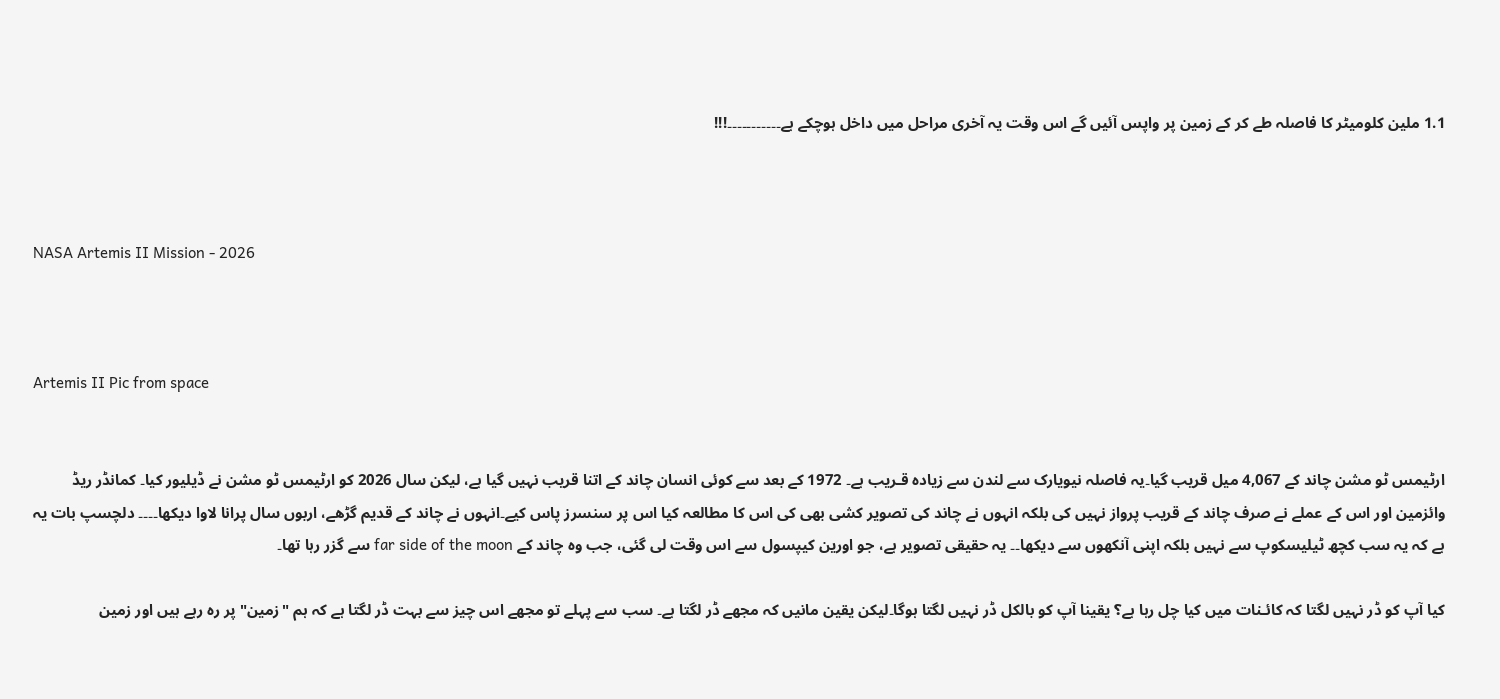1.1 ملین کلومیٹر کا فاصلہ طے کر کے زمین پر واپس آئیں گے اس وقت یہ آخری مراحل میں داخل ہوچکے ہے۔۔۔۔۔۔۔۔۔۔۔!!!



NASA Artemis II Mission - 2026



Artemis II Pic from space


ارٹیمس ٹو مشن چاند کے 4,067 میل قریب گیا۔یہ فاصلہ نیویارک سے لندن سے زیادہ قـریب ہے۔ 1972 کے بعد سے کوئی انسان چاند کے اتنا قریب نہیں گیا ہے، لیکن سال 2026 کو ارٹیمس ٹو مشن نے ڈیلیور کیا۔ کمانڈر ریڈ وائزمین اور اس کے عملے نے صرف چاند کے قریب پرواز نہیں کی بلکہ انہوں نے چاند کی تصویر کشی بھی کی اس کا مطالعہ کیا اس پر سنسرز پاس کیے۔انہوں نے چاند کے قدیم گڑھے، اربوں سال پرانا لاوا دیکھا۔۔۔۔ دلچسپ بات یہ ہے کہ یہ سب کچھ ٹیلیسکوپ سے نہیں بلکہ اپنی آنکھوں سے دیکھا۔۔ یہ حقیقی تصویر ہے، جو اورین کیپسول سے اس وقت لی گئی، جب وہ چاند کے far side of the moon سے گزر رہا تھا۔

کیا آپ کو ڈر نہیں لگتا کہ کائـنات میں کیا چل رہا ہے؟ یقینا آپ کو بالکل ڈر نہیں لگتا ہوگا۔لیکن یقین مانیں کہ مجھے ڈر لگتا ہے۔ سب سے پہلے تو مجھے اس چیز سے بہت ڈر لگتا ہے کہ ہم "زمین" پر رہ رہے ہیں اور زمین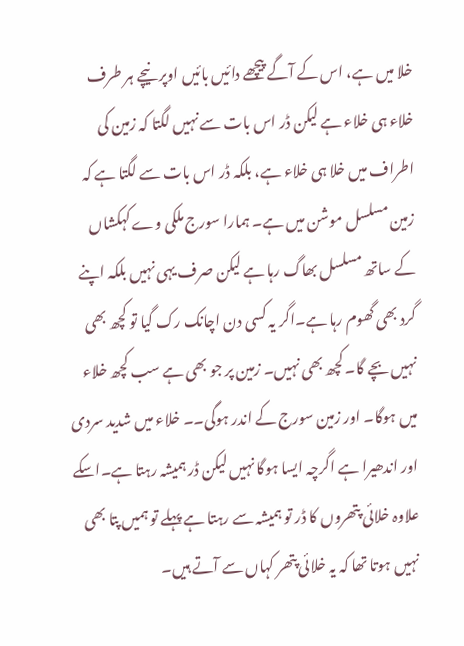خلا میں ہے، اس کے آگے پیچھے دائیں بائیں اوپر نیچے ہر طرف خلاء ہی خلاء ہے لیکن ڈر اس بات سے نہیں لگتا کہ زمین کی اطراف میں خلا ہی خلاء ہے، بلکہ ڈر اس بات سے لگتا ہے کہ زمین مسلسل موشن میں ہے۔ ہمارا سورج ملکی وے کہکشاں کے ساتھ مسلسل بھاگ رہا ہے لیکن صرف یہی نہیں بلکہ اپنے گرد بھی گھوم رہا ہے۔اگر یہ کسی دن اچانک رک گیا تو کچھ بھی نہیں بچے گا۔ کچھ بھی نہیں۔ زمین پر جو بھی ہے سب کچھ خلاء میں ہوگا۔ اور زمین سورج کے اندر ہوگی۔۔ خلاء میں شدید سردی اور اندھیرا ہے اگرچہ ایسا ہوگا نہیں لیکن ڈر ہمیشہ رہتا ہے۔اسکے علاوہ خلائی پتھروں کا ڈر تو ہمیشہ سے رہتا ہے پہلے تو ہمیں پتا بھی نہیں ہوتا تھا کہ یہ خلائی پتھر کہاں سے آتے ہیں۔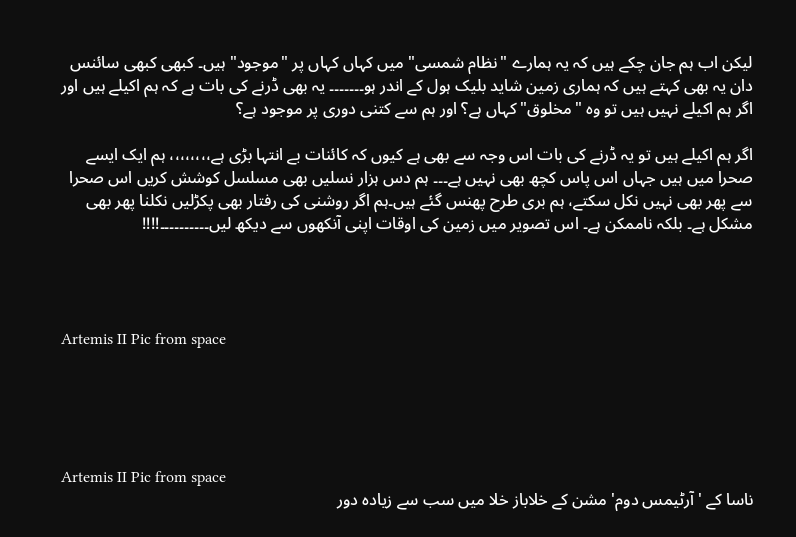لیکن اب ہم جان چکے ہیں کہ یہ ہمارے "نظام شمسی" میں کہاں کہاں پر "موجود" ہیں۔ کبھی کبھی سائنس دان یہ بھی کہتے ہیں کہ ہماری زمین شاید بلیک ہول کے اندر ہو۔۔۔۔۔۔۔ یہ بھی ڈرنے کی بات ہے کہ ہم اکیلے ہیں اور اگر ہم اکیلے نہیں ہیں تو وہ "مخلوق" کہاں ہے؟ اور ہم سے کتنی دوری پر موجود ہے؟

اگر ہم اکیلے ہیں تو یہ ڈرنے کی بات اس وجہ سے بھی ہے کیوں کہ کائنات بے انتہا بڑی ہے،،،،،،،، ہم ایک ایسے صحرا میں ہیں جہاں اس پاس کچھ بھی نہیں ہے۔۔۔ ہم دس ہزار نسلیں بھی مسلسل کوشش کریں اس صحرا سے پھر بھی نہیں نکل سکتے، ہم بری طرح پھنس گئے ہیں۔ہم اگر روشنی کی رفتار بھی پکڑلیں نکلنا پھر بھی مشکل ہے۔ بلکہ ناممکن ہے۔ اس تصویر میں زمین کی اوقات اپنی آنکھوں سے دیکھ لیں۔۔۔۔۔۔۔۔۔۔!!!!




Artemis II Pic from space





Artemis II Pic from space
ناسا کے 'آرٹیمس دوم' مشن کے خلاباز خلا میں سب سے زیادہ دور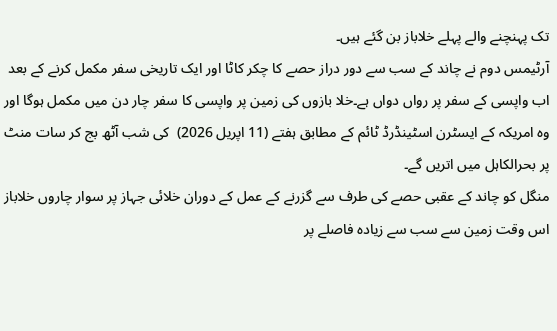تک پہنچنے والے پہلے خلاباز بن گئے ہیں۔
آرٹیمس دوم نے چاند کے سب سے دور دراز حصے کا چکر کاٹا اور ایک تاریخی سفر مکمل کرنے کے بعد اب واپسی کے سفر پر رواں دواں ہے۔خلا بازوں کی زمین پر واپسی کا سفر چار دن میں مکمل ہوگا اور وہ امریکہ کے ایسٹرن اسٹینڈرڈ ٹائم کے مطابق ہفتے (11 اپریل 2026)  کی شب آٹھ بج کر سات منٹ پر بحرالکاہل میں اتریں گے۔
منگل کو چاند کے عقبی حصے کی طرف سے گزرنے کے عمل کے دوران خلائی جہاز پر سوار چاروں خلاباز اس وقت زمین سے سب سے زیادہ فاصلے پر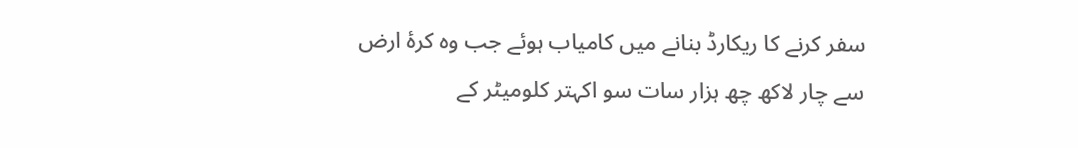سفر کرنے کا ریکارڈ بنانے میں کامیاب ہوئے جب وہ کرۂ ارض سے چار لاکھ چھ ہزار سات سو اکہتر کلومیٹر کے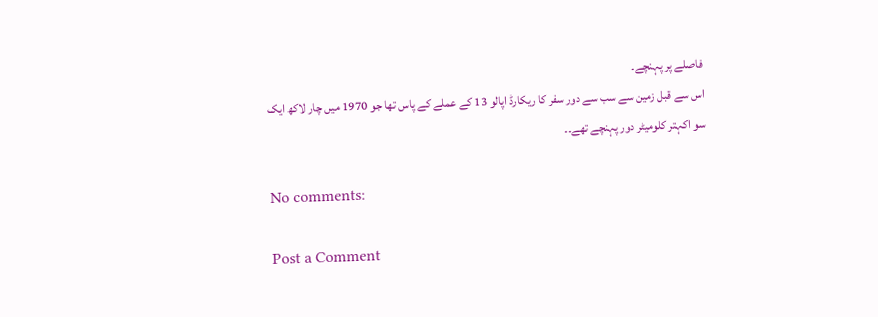فاصلے پر پہنچے۔
اس سے قبل زمین سے سب سے دور سفر کا ریکارڈ اپالو 13 کے عملے کے پاس تھا جو 1970 میں چار لاکھ ایک سو اکہتر کلومیٹر دور پہنچے تھے۔۔

No comments:

Post a Comment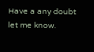Have a any doubt let me know.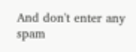And don't enter any spam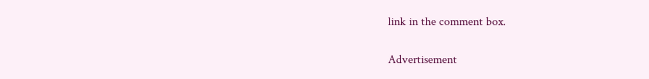link in the comment box.

Advertisement